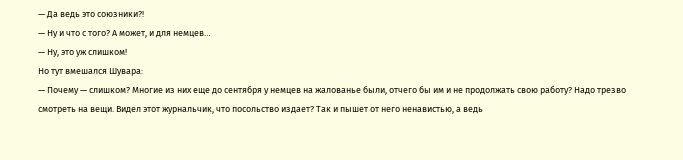— Да ведь это союзники?!
— Ну и что с того? А может, и для немцев…
— Ну, это уж слишком!
Но тут вмешался Шувара:
— Почему — слишком? Многие из них еще до сентября у немцев на жалованье были, отчего бы им и не продолжать свою работу? Надо трезво смотреть на вещи. Видел этот журнальчик, что посольство издает? Так и пышет от него ненавистью, а ведь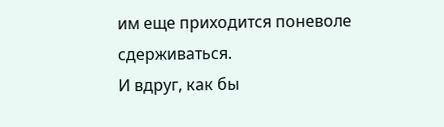им еще приходится поневоле сдерживаться.
И вдруг, как бы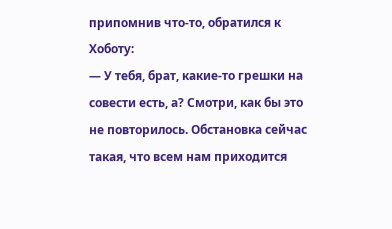припомнив что-то, обратился к Хоботу:
— У тебя, брат, какие-то грешки на совести есть, а? Смотри, как бы это не повторилось. Обстановка сейчас такая, что всем нам приходится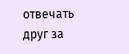отвечать друг за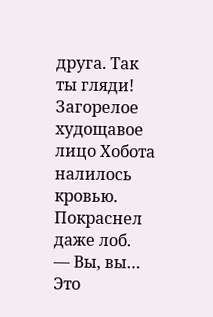друга. Так ты гляди!
Загорелое худощавое лицо Хобота налилось кровью. Покраснел даже лоб.
— Вы, вы… Это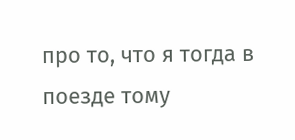про то, что я тогда в поезде тому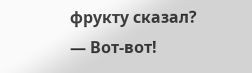фрукту сказал?
— Вот-вот!